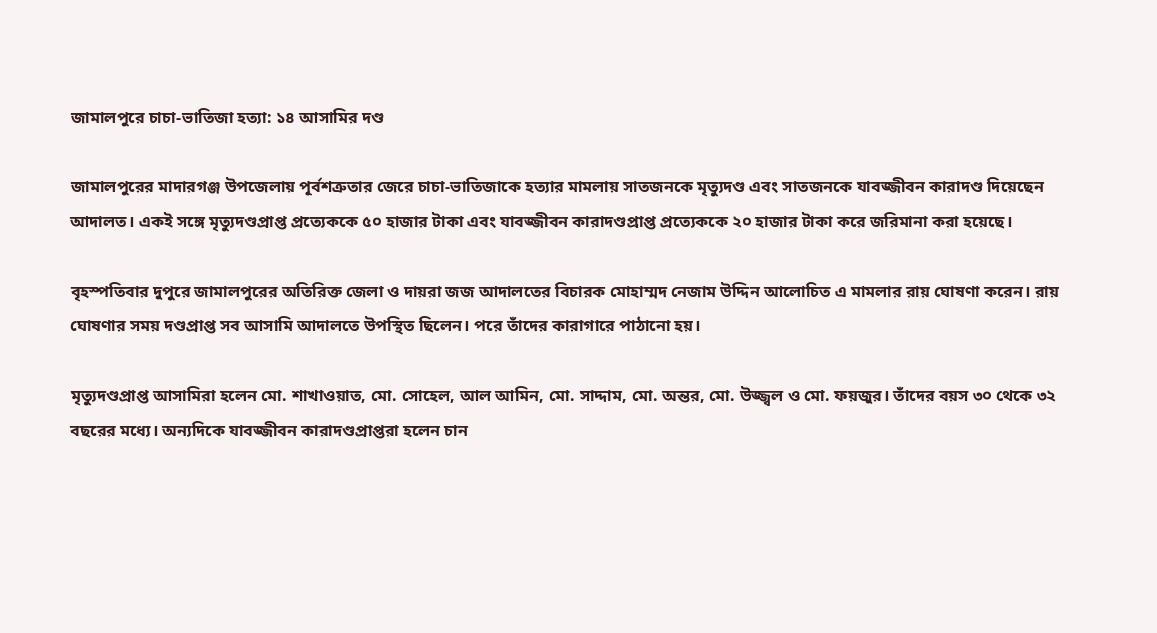জামালপুরে চাচা-ভাতিজা হত্যা: ১৪ আসামির দণ্ড

জামালপুরের মাদারগঞ্জ উপজেলায় পূর্বশত্রুতার জেরে চাচা-ভাতিজাকে হত্যার মামলায় সাতজনকে মৃত্যুদণ্ড এবং সাতজনকে যাবজ্জীবন কারাদণ্ড দিয়েছেন আদালত। একই সঙ্গে মৃত্যুদণ্ডপ্রাপ্ত প্রত্যেককে ৫০ হাজার টাকা এবং যাবজ্জীবন কারাদণ্ডপ্রাপ্ত প্রত্যেককে ২০ হাজার টাকা করে জরিমানা করা হয়েছে।

বৃহস্পতিবার দুপুরে জামালপুরের অতিরিক্ত জেলা ও দায়রা জজ আদালতের বিচারক মোহাম্মদ নেজাম উদ্দিন আলোচিত এ মামলার রায় ঘোষণা করেন। রায় ঘোষণার সময় দণ্ডপ্রাপ্ত সব আসামি আদালতে উপস্থিত ছিলেন। পরে তাঁদের কারাগারে পাঠানো হয়।

মৃত্যুদণ্ডপ্রাপ্ত আসামিরা হলেন মো. শাখাওয়াত, মো. সোহেল, আল আমিন, মো. সাদ্দাম, মো. অন্তর, মো. উজ্জ্বল ও মো. ফয়জুর। তাঁদের বয়স ৩০ থেকে ৩২ বছরের মধ্যে। অন্যদিকে যাবজ্জীবন কারাদণ্ডপ্রাপ্তরা হলেন চান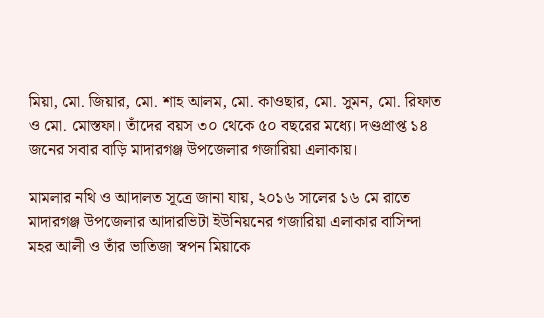মিয়া, মো. জিয়ার, মো. শাহ আলম, মো. কাওছার, মো. সুমন, মো. রিফাত ও মো. মোস্তফা। তাঁদের বয়স ৩০ থেকে ৫০ বছরের মধ্যে। দণ্ডপ্রাপ্ত ১৪ জনের সবার বাড়ি মাদারগঞ্জ উপজেলার গজারিয়া এলাকায়।

মামলার নথি ও আদালত সূত্রে জানা যায়, ২০১৬ সালের ১৬ মে রাতে মাদারগঞ্জ উপজেলার আদারভিটা ইউনিয়নের গজারিয়া এলাকার বাসিন্দা মহর আলী ও তাঁর ভাতিজা স্বপন মিয়াকে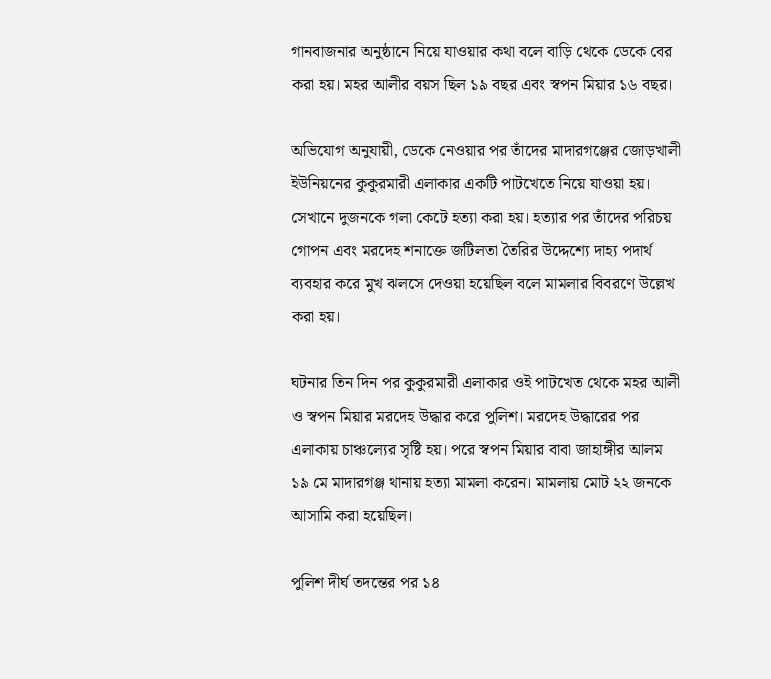গানবাজনার অনুষ্ঠানে নিয়ে যাওয়ার কথা বলে বাড়ি থেকে ডেকে বের করা হয়। মহর আলীর বয়স ছিল ১৯ বছর এবং স্বপন মিয়ার ১৬ বছর।

অভিযোগ অনুযায়ী, ডেকে নেওয়ার পর তাঁদের মাদারগঞ্জের জোড়খালী ইউনিয়নের কুকুরমারী এলাকার একটি পাটখেতে নিয়ে যাওয়া হয়। সেখানে দুজনকে গলা কেটে হত্যা করা হয়। হত্যার পর তাঁদের পরিচয় গোপন এবং মরদেহ শনাক্তে জটিলতা তৈরির উদ্দেশ্যে দাহ্য পদার্থ ব্যবহার করে মুখ ঝলসে দেওয়া হয়েছিল বলে মামলার বিবরণে উল্লেখ করা হয়।

ঘটনার তিন দিন পর কুকুরমারী এলাকার ওই পাটখেত থেকে মহর আলী ও স্বপন মিয়ার মরদেহ উদ্ধার করে পুলিশ। মরদেহ উদ্ধারের পর এলাকায় চাঞ্চল্যের সৃষ্টি হয়। পরে স্বপন মিয়ার বাবা জাহাঙ্গীর আলম ১৯ মে মাদারগঞ্জ থানায় হত্যা মামলা করেন। মামলায় মোট ২২ জনকে আসামি করা হয়েছিল।

পুলিশ দীর্ঘ তদন্তের পর ১৪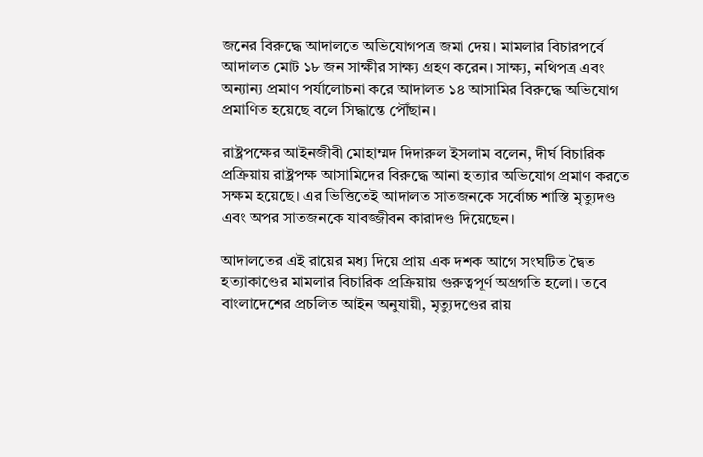জনের বিরুদ্ধে আদালতে অভিযোগপত্র জমা দেয়। মামলার বিচারপর্বে আদালত মোট ১৮ জন সাক্ষীর সাক্ষ্য গ্রহণ করেন। সাক্ষ্য, নথিপত্র এবং অন্যান্য প্রমাণ পর্যালোচনা করে আদালত ১৪ আসামির বিরুদ্ধে অভিযোগ প্রমাণিত হয়েছে বলে সিদ্ধান্তে পৌঁছান।

রাষ্ট্রপক্ষের আইনজীবী মোহাম্মদ দিদারুল ইসলাম বলেন, দীর্ঘ বিচারিক প্রক্রিয়ায় রাষ্ট্রপক্ষ আসামিদের বিরুদ্ধে আনা হত্যার অভিযোগ প্রমাণ করতে সক্ষম হয়েছে। এর ভিত্তিতেই আদালত সাতজনকে সর্বোচ্চ শাস্তি মৃত্যুদণ্ড এবং অপর সাতজনকে যাবজ্জীবন কারাদণ্ড দিয়েছেন।

আদালতের এই রায়ের মধ্য দিয়ে প্রায় এক দশক আগে সংঘটিত দ্বৈত হত্যাকাণ্ডের মামলার বিচারিক প্রক্রিয়ায় গুরুত্বপূর্ণ অগ্রগতি হলো। তবে বাংলাদেশের প্রচলিত আইন অনুযায়ী, মৃত্যুদণ্ডের রায়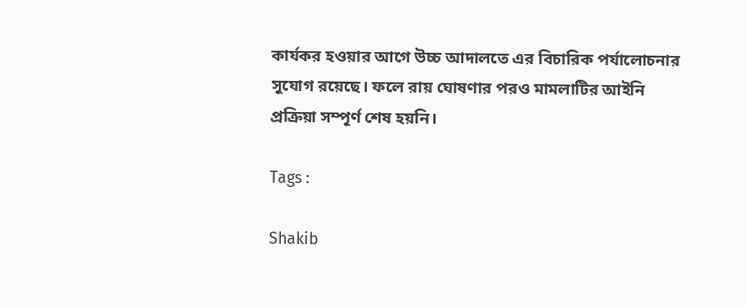কার্যকর হওয়ার আগে উচ্চ আদালতে এর বিচারিক পর্যালোচনার সুযোগ রয়েছে। ফলে রায় ঘোষণার পরও মামলাটির আইনি প্রক্রিয়া সম্পূর্ণ শেষ হয়নি।

Tags :

Shakib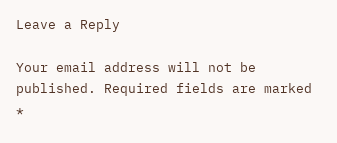Leave a Reply

Your email address will not be published. Required fields are marked *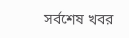সর্বশেষ খবর